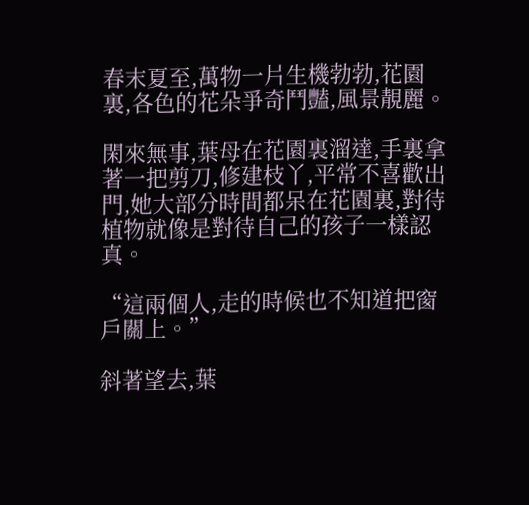春末夏至,萬物一片生機勃勃,花園裏,各色的花朵爭奇鬥豔,風景靚麗。

閑來無事,葉母在花園裏溜達,手裏拿著一把剪刀,修建枝丫,平常不喜歡出門,她大部分時間都呆在花園裏,對待植物就像是對待自己的孩子一樣認真。

“這兩個人,走的時候也不知道把窗戶關上。”

斜著望去,葉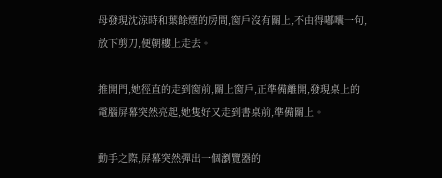母發現沈涼時和葉餘煙的房間,窗戶沒有關上,不由得嘟囔一句,放下剪刀,便朝樓上走去。

推開門,她徑直的走到窗前,關上窗戶,正準備離開,發現桌上的電腦屏幕突然亮起,她隻好又走到書桌前,準備關上。

動手之際,屏幕突然彈出一個瀏覽器的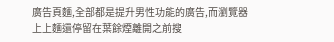廣告頁麵,全部都是提升男性功能的廣告,而瀏覽器上上麵還停留在葉餘煙離開之前搜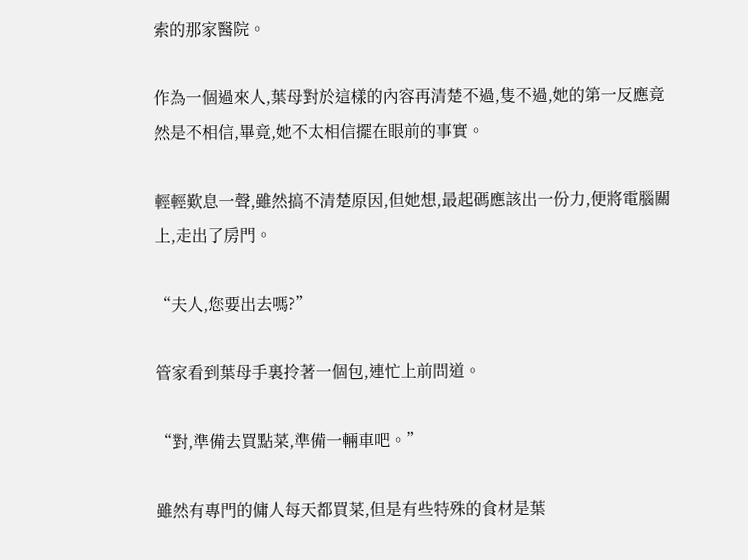索的那家醫院。

作為一個過來人,葉母對於這樣的內容再清楚不過,隻不過,她的第一反應竟然是不相信,畢竟,她不太相信擺在眼前的事實。

輕輕歎息一聲,雖然搞不清楚原因,但她想,最起碼應該出一份力,便將電腦關上,走出了房門。

“夫人,您要出去嗎?”

管家看到葉母手裏拎著一個包,連忙上前問道。

“對,準備去買點菜,準備一輛車吧。”

雖然有專門的傭人每天都買菜,但是有些特殊的食材是葉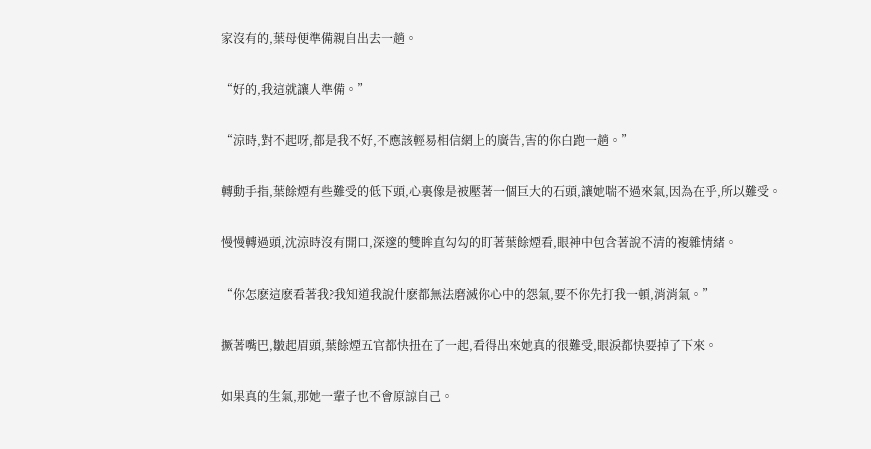家沒有的,葉母便準備親自出去一趟。

“好的,我這就讓人準備。”

“涼時,對不起呀,都是我不好,不應該輕易相信網上的廣告,害的你白跑一趟。”

轉動手指,葉餘煙有些難受的低下頭,心裏像是被壓著一個巨大的石頭,讓她喘不過來氣,因為在乎,所以難受。

慢慢轉過頭,沈涼時沒有開口,深邃的雙眸直勾勾的盯著葉餘煙看,眼神中包含著說不清的複雜情緒。

“你怎麽這麽看著我?我知道我說什麽都無法磨滅你心中的怨氣,要不你先打我一頓,消消氣。”

撅著嘴巴,皺起眉頭,葉餘煙五官都快扭在了一起,看得出來她真的很難受,眼淚都快要掉了下來。

如果真的生氣,那她一輩子也不會原諒自己。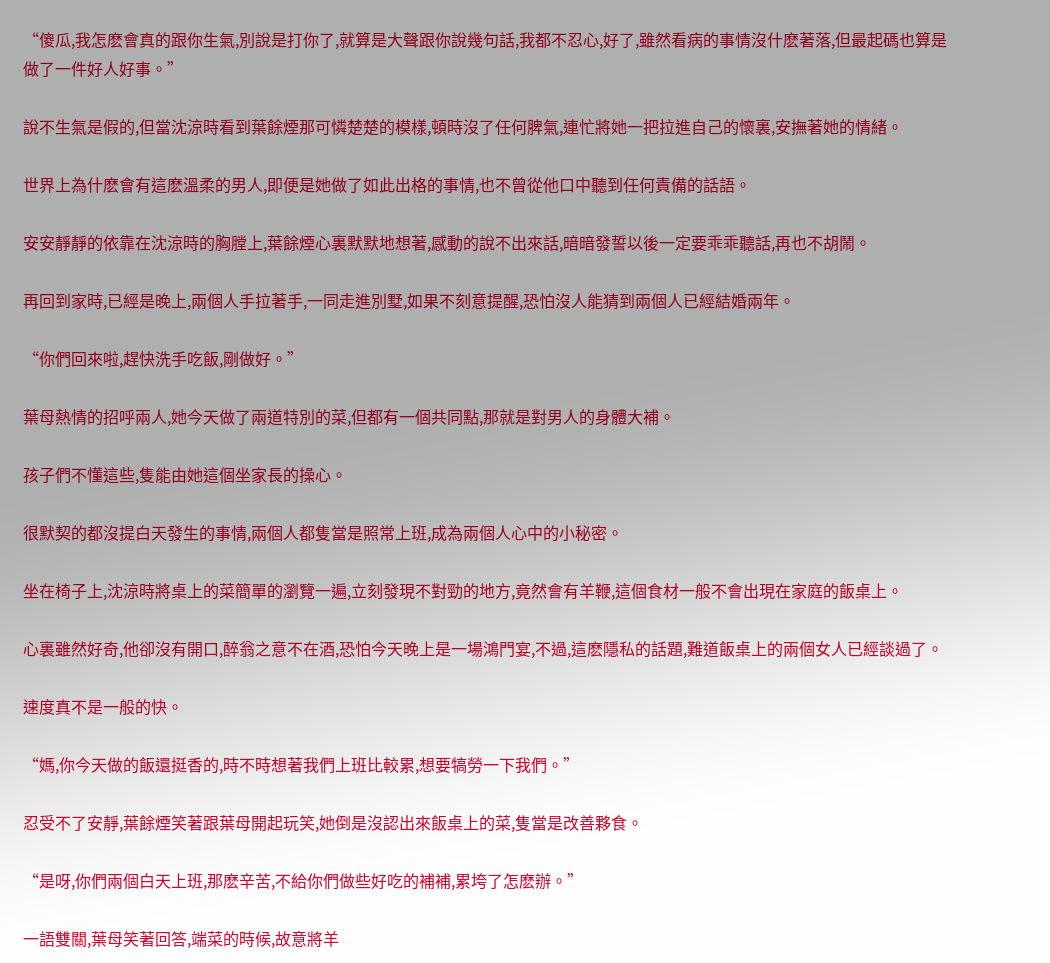“傻瓜,我怎麽會真的跟你生氣,別說是打你了,就算是大聲跟你說幾句話,我都不忍心,好了,雖然看病的事情沒什麽著落,但最起碼也算是做了一件好人好事。”

說不生氣是假的,但當沈涼時看到葉餘煙那可憐楚楚的模樣,頓時沒了任何脾氣,連忙將她一把拉進自己的懷裏,安撫著她的情緒。

世界上為什麽會有這麽溫柔的男人,即便是她做了如此出格的事情,也不曾從他口中聽到任何責備的話語。

安安靜靜的依靠在沈涼時的胸膛上,葉餘煙心裏默默地想著,感動的說不出來話,暗暗發誓以後一定要乖乖聽話,再也不胡鬧。

再回到家時,已經是晚上,兩個人手拉著手,一同走進別墅,如果不刻意提醒,恐怕沒人能猜到兩個人已經結婚兩年。

“你們回來啦,趕快洗手吃飯,剛做好。”

葉母熱情的招呼兩人,她今天做了兩道特別的菜,但都有一個共同點,那就是對男人的身體大補。

孩子們不懂這些,隻能由她這個坐家長的操心。

很默契的都沒提白天發生的事情,兩個人都隻當是照常上班,成為兩個人心中的小秘密。

坐在椅子上,沈涼時將桌上的菜簡單的瀏覽一遍,立刻發現不對勁的地方,竟然會有羊鞭,這個食材一般不會出現在家庭的飯桌上。

心裏雖然好奇,他卻沒有開口,醉翁之意不在酒,恐怕今天晚上是一場鴻門宴,不過,這麽隱私的話題,難道飯桌上的兩個女人已經談過了。

速度真不是一般的快。

“媽,你今天做的飯還挺香的,時不時想著我們上班比較累,想要犒勞一下我們。”

忍受不了安靜,葉餘煙笑著跟葉母開起玩笑,她倒是沒認出來飯桌上的菜,隻當是改善夥食。

“是呀,你們兩個白天上班,那麽辛苦,不給你們做些好吃的補補,累垮了怎麽辦。”

一語雙關,葉母笑著回答,端菜的時候,故意將羊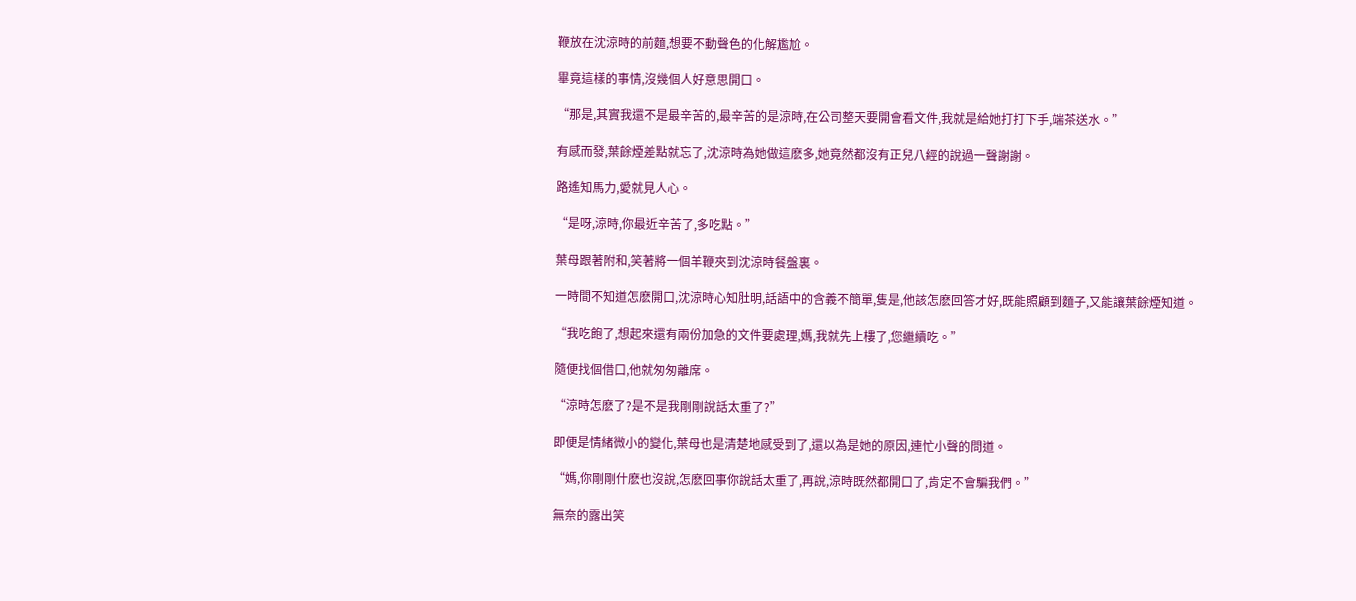鞭放在沈涼時的前麵,想要不動聲色的化解尷尬。

畢竟這樣的事情,沒幾個人好意思開口。

“那是,其實我還不是最辛苦的,最辛苦的是涼時,在公司整天要開會看文件,我就是給她打打下手,端茶送水。”

有感而發,葉餘煙差點就忘了,沈涼時為她做這麽多,她竟然都沒有正兒八經的說過一聲謝謝。

路遙知馬力,愛就見人心。

“是呀,涼時,你最近辛苦了,多吃點。”

葉母跟著附和,笑著將一個羊鞭夾到沈涼時餐盤裏。

一時間不知道怎麽開口,沈涼時心知肚明,話語中的含義不簡單,隻是,他該怎麽回答才好,既能照顧到麵子,又能讓葉餘煙知道。

“我吃飽了,想起來還有兩份加急的文件要處理,媽,我就先上樓了,您繼續吃。”

隨便找個借口,他就匆匆離席。

“涼時怎麽了?是不是我剛剛說話太重了?”

即便是情緒微小的變化,葉母也是清楚地感受到了,還以為是她的原因,連忙小聲的問道。

“媽,你剛剛什麽也沒說,怎麽回事你說話太重了,再說,涼時既然都開口了,肯定不會騙我們。”

無奈的露出笑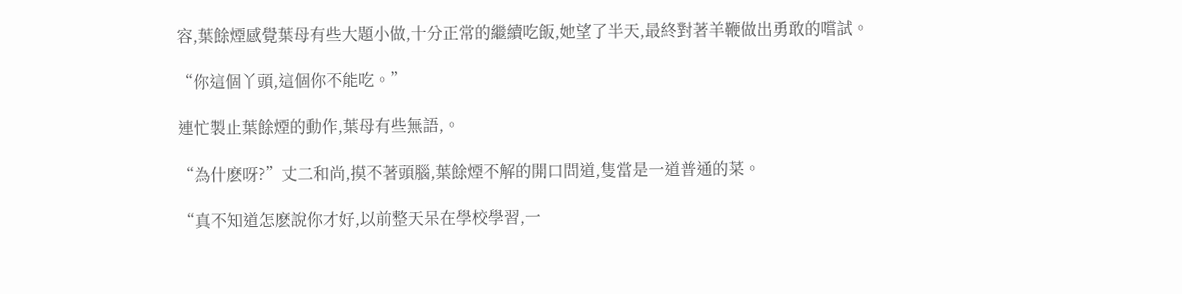容,葉餘煙感覺葉母有些大題小做,十分正常的繼續吃飯,她望了半天,最終對著羊鞭做出勇敢的嚐試。

“你這個丫頭,這個你不能吃。”

連忙製止葉餘煙的動作,葉母有些無語,。

“為什麽呀?”丈二和尚,摸不著頭腦,葉餘煙不解的開口問道,隻當是一道普通的菜。

“真不知道怎麽說你才好,以前整天呆在學校學習,一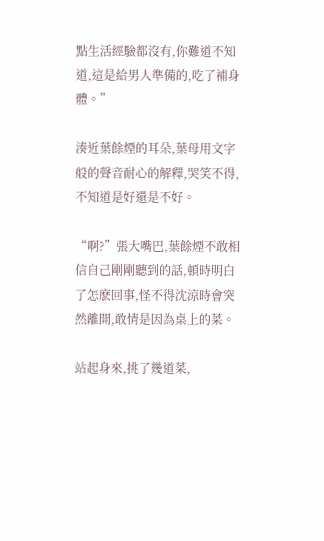點生活經驗都沒有,你難道不知道,這是給男人準備的,吃了補身體。”

湊近葉餘煙的耳朵,葉母用文字般的聲音耐心的解釋,哭笑不得,不知道是好還是不好。

“啊?”張大嘴巴,葉餘煙不敢相信自己剛剛聽到的話,頓時明白了怎麽回事,怪不得沈涼時會突然離開,敢情是因為桌上的菜。

站起身來,挑了幾道菜,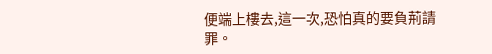便端上樓去,這一次,恐怕真的要負荊請罪。